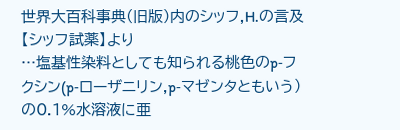世界大百科事典(旧版)内のシッフ,H.の言及
【シッフ試薬】より
…塩基性染料としても知られる桃色のp‐フクシン(p‐ローザニリン,p‐マゼンタともいう)の0.1%水溶液に亜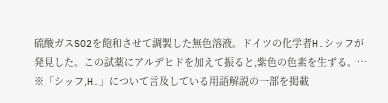硫酸ガスSO2を飽和させて調製した無色溶液。ドイツの化学者H.シッフが発見した。この試薬にアルデヒドを加えて振ると,紫色の色素を生ずる。…
※「シッフ,H.」について言及している用語解説の一部を掲載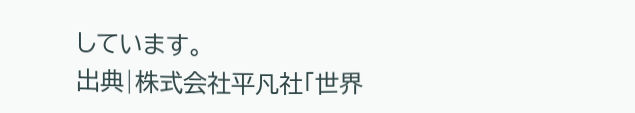しています。
出典|株式会社平凡社「世界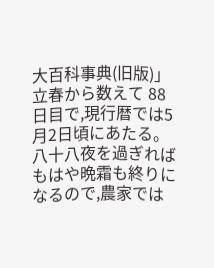大百科事典(旧版)」
立春から数えて 88日目で,現行暦では5月2日頃にあたる。八十八夜を過ぎればもはや晩霜も終りになるので,農家では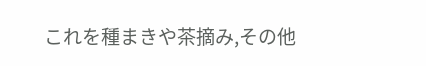これを種まきや茶摘み,その他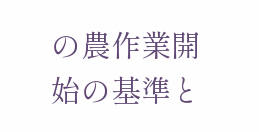の農作業開始の基準と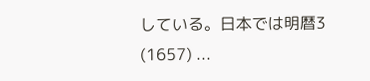している。日本では明暦3 (1657) ...